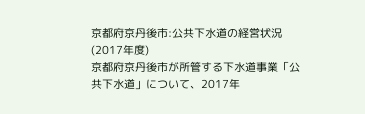京都府京丹後市:公共下水道の経営状況(2017年度)
京都府京丹後市が所管する下水道事業「公共下水道」について、2017年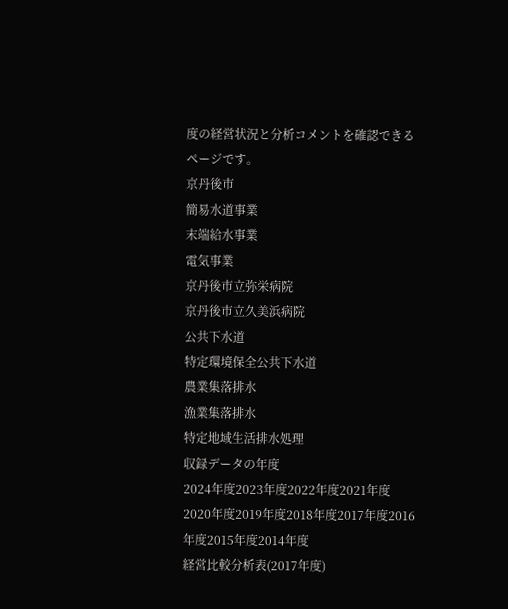度の経営状況と分析コメントを確認できるページです。
京丹後市
簡易水道事業
末端給水事業
電気事業
京丹後市立弥栄病院
京丹後市立久美浜病院
公共下水道
特定環境保全公共下水道
農業集落排水
漁業集落排水
特定地域生活排水処理
収録データの年度
2024年度2023年度2022年度2021年度2020年度2019年度2018年度2017年度2016年度2015年度2014年度
経営比較分析表(2017年度)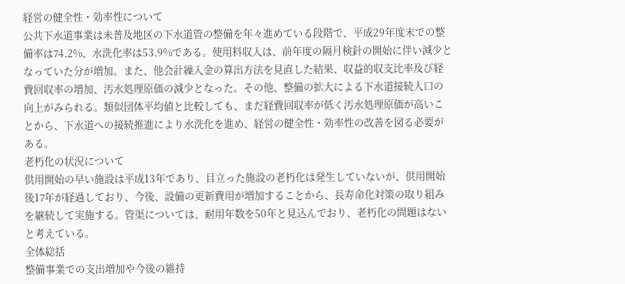経営の健全性・効率性について
公共下水道事業は未普及地区の下水道管の整備を年々進めている段階で、平成29年度末での整備率は74.2%、水洗化率は53.9%である。使用料収入は、前年度の隔月検針の開始に伴い減少となっていた分が増加。また、他会計繰入金の算出方法を見直した結果、収益的収支比率及び経費回収率の増加、汚水処理原価の減少となった。その他、整備の拡大による下水道接続人口の向上がみられる。類似団体平均値と比較しても、まだ経費回収率が低く汚水処理原価が高いことから、下水道への接続推進により水洗化を進め、経営の健全性・効率性の改善を図る必要がある。
老朽化の状況について
供用開始の早い施設は平成13年であり、目立った施設の老朽化は発生していないが、供用開始後17年が経過しており、今後、設備の更新費用が増加することから、長寿命化対策の取り組みを継続して実施する。管渠については、耐用年数を50年と見込んでおり、老朽化の問題はないと考えている。
全体総括
整備事業での支出増加や今後の維持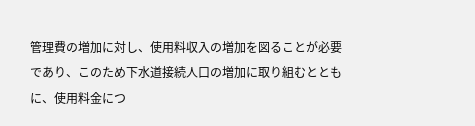管理費の増加に対し、使用料収入の増加を図ることが必要であり、このため下水道接続人口の増加に取り組むとともに、使用料金につ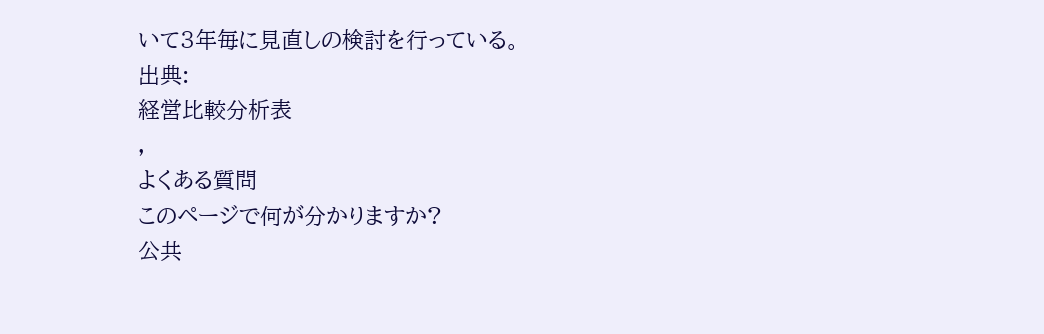いて3年毎に見直しの検討を行っている。
出典:
経営比較分析表
,
よくある質問
このページで何が分かりますか?
公共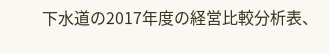下水道の2017年度の経営比較分析表、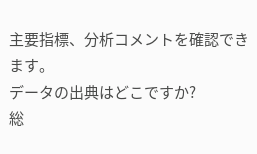主要指標、分析コメントを確認できます。
データの出典はどこですか?
総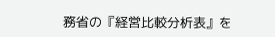務省の『経営比較分析表』を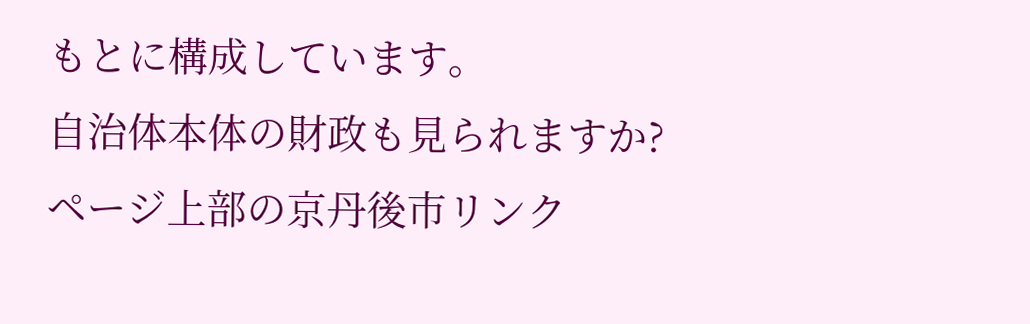もとに構成しています。
自治体本体の財政も見られますか?
ページ上部の京丹後市リンク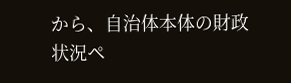から、自治体本体の財政状況ペ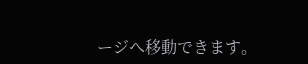ージへ移動できます。